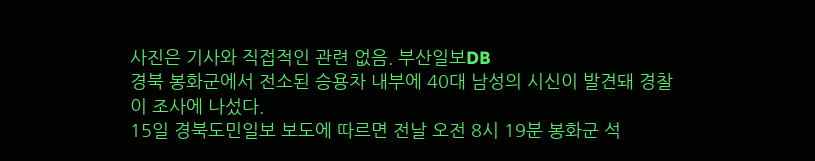사진은 기사와 직접적인 관련 없음. 부산일보DB
경북 봉화군에서 전소된 승용차 내부에 40대 남성의 시신이 발견돼 경찰이 조사에 나섰다.
15일 경북도민일보 보도에 따르면 전날 오전 8시 19분 봉화군 석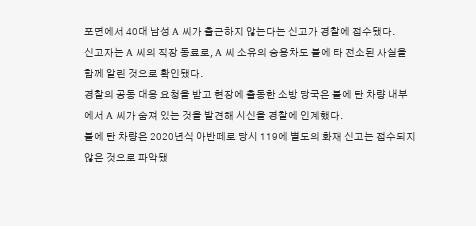포면에서 40대 남성 A 씨가 출근하지 않는다는 신고가 경찰에 접수됐다.
신고자는 A 씨의 직장 동료로, A 씨 소유의 승용차도 불에 타 전소된 사실을 함께 알린 것으로 확인됐다.
경찰의 공동 대응 요청을 받고 현장에 출동한 소방 당국은 불에 탄 차량 내부에서 A 씨가 숨져 있는 것을 발견해 시신을 경찰에 인계했다.
불에 탄 차량은 2020년식 아반떼로 당시 119에 별도의 화재 신고는 접수되지 않은 것으로 파악됐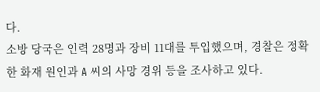다.
소방 당국은 인력 28명과 장비 11대를 투입했으며, 경찰은 정확한 화재 원인과 A 씨의 사망 경위 등을 조사하고 있다.